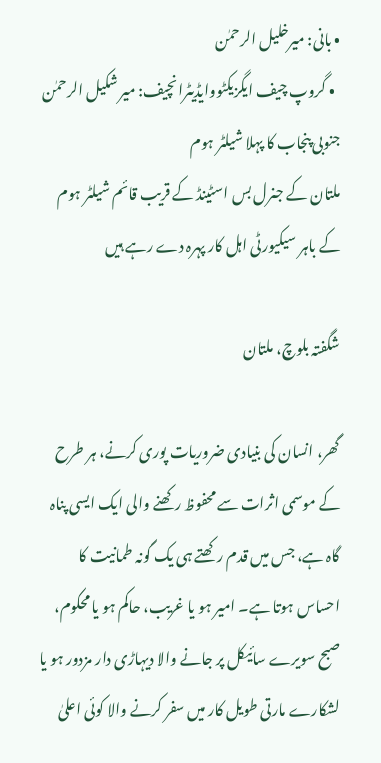• بانی: میرخلیل الرحمٰن
  • گروپ چیف ایگزیکٹووایڈیٹرانچیف: میر شکیل الرحمٰن
جنوبی پنجاب کا پہلا شیلٹر ہوم
ملتان کے جنرل بس اسٹینڈ کے قریب قائم شیلٹر ہوم کے باہر سیکیورٹی اہل کار پہرہ دے رہے ہیں

شگفتہ بلوچ، ملتان

گھر، انسان کی بنیادی ضروریات پوری کرنے، ہر طرح کے موسمی اثرات سے محفوظ رکھنے والی ایک ایسی پناہ گاہ ہے، جس میں قدم رکھتے ہی یک گونہ طمانیت کا احساس ہوتا ہے۔ امیر ہو یا غریب، حاکم ہو یا محکوم، صبح سویرے سائیکل پر جانے والا دیہاڑی دار مزدور ہو یا لشکارے مارتی طویل کار میں سفر کرنے والا کوئی اعلیٰ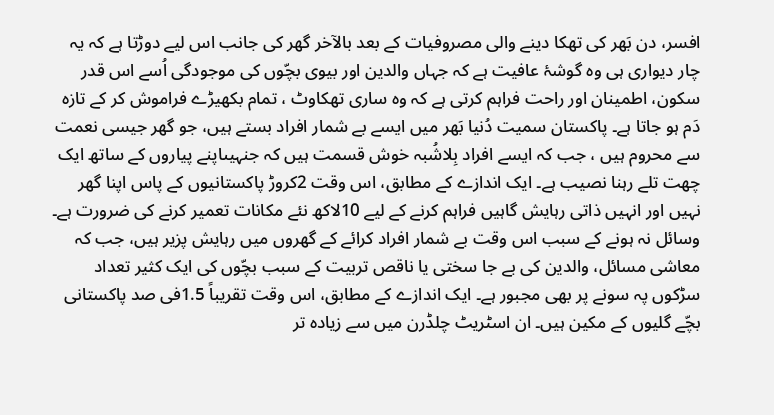افسر، دن بَھر کی تھکا دینے والی مصروفیات کے بعد بالآخر گھر کی جانب اس لیے دوڑتا ہے کہ یہ چار دیواری ہی وہ گوشۂ عافیت ہے کہ جہاں والدین اور بیوی بچّوں کی موجودگی اُسے اس قدر سکون، اطمینان اور راحت فراہم کرتی ہے کہ وہ ساری تھکاوٹ ، تمام بکھیڑے فراموش کر کے تازہ دَم ہو جاتا ہے۔ پاکستان سمیت دُنیا بَھر میں ایسے بے شمار افراد بستے ہیں، جو گھر جیسی نعمت سے محروم ہیں ، جب کہ ایسے افراد بِلاشُبہ خوش قسمت ہیں کہ جنہیںاپنے پیاروں کے ساتھ ایک چھت تلے رہنا نصیب ہے۔ ایک اندازے کے مطابق، اس وقت 2کروڑ پاکستانیوں کے پاس اپنا گھر نہیں اور انہیں ذاتی رہایش گاہیں فراہم کرنے کے لیے 10لاکھ نئے مکانات تعمیر کرنے کی ضرورت ہے۔ وسائل نہ ہونے کے سبب اس وقت بے شمار افراد کرائے کے گھروں میں رہایش پزیر ہیں، جب کہ معاشی مسائل، والدین کی بے جا سختی یا ناقص تربیت کے سبب بچّوں کی ایک کثیر تعداد سڑکوں پہ سونے پر بھی مجبور ہے۔ ایک اندازے کے مطابق، اس وقت تقریباً 1.5فی صد پاکستانی بچّے گلیوں کے مکین ہیں۔ ان اسٹریٹ چلڈرن میں سے زیادہ تر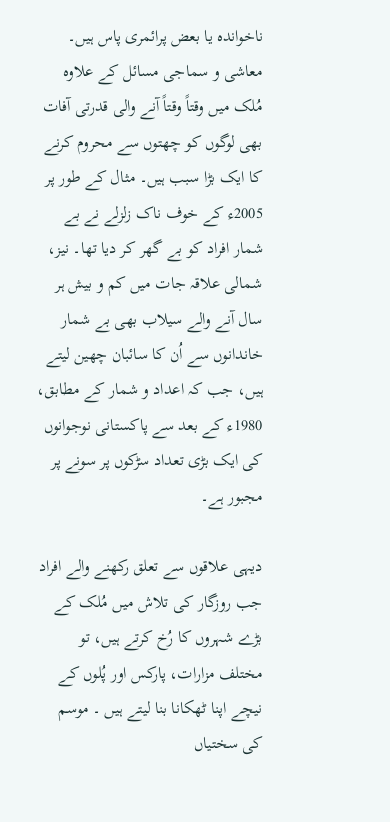ناخواندہ یا بعض پرائمری پاس ہیں۔ معاشی و سماجی مسائل کے علاوہ مُلک میں وقتاً وقتاً آنے والی قدرتی آفات بھی لوگوں کو چھتوں سے محروم کرنے کا ایک بڑا سبب ہیں۔ مثال کے طور پر 2005ء کے خوف ناک زلزلے نے بے شمار افراد کو بے گھر کر دیا تھا۔ نیز، شمالی علاقہ جات میں کم و بیش ہر سال آنے والے سیلاب بھی بے شمار خاندانوں سے اُن کا سائبان چھین لیتے ہیں، جب کہ اعداد و شمار کے مطابق، 1980ء کے بعد سے پاکستانی نوجوانوں کی ایک بڑی تعداد سڑکوں پر سونے پر مجبور ہے۔

دیہی علاقوں سے تعلق رکھنے والے افراد جب روزگار کی تلاش میں مُلک کے بڑے شہروں کا رُخ کرتے ہیں، تو مختلف مزارات، پارکس اور پُلوں کے نیچے اپنا ٹھکانا بنا لیتے ہیں ۔ موسم کی سختیاں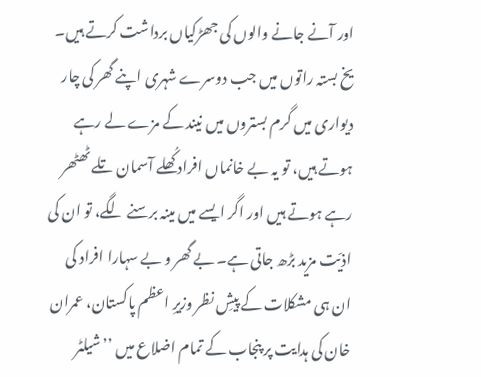اور آنے جانے والوں کی جھڑکیاں برداشت کرتے ہیں۔ یخ بستہ راتوں میں جب دوسرے شہری اپنے گھر کی چار دیواری میں گرم بستروں میں نیند کے مزے لے رہے ہوتے ہیں، تو یہ بے خانماں افراد کُھلے آسمان تلے ٹھٹھر رہے ہوتے ہیں اور اگر ایسے میں مینہ برسنے لگے، تو ان کی اذیّت مزید بڑھ جاتی ہے۔ بے گھر و بے سہارا افراد کی ان ہی مشکلات کے پیشِ نظر وزیرِ اعظم پاکستان، عمران خان کی ہدایت پر پنجاب کے تمام اضلاع میں ’’شیلٹر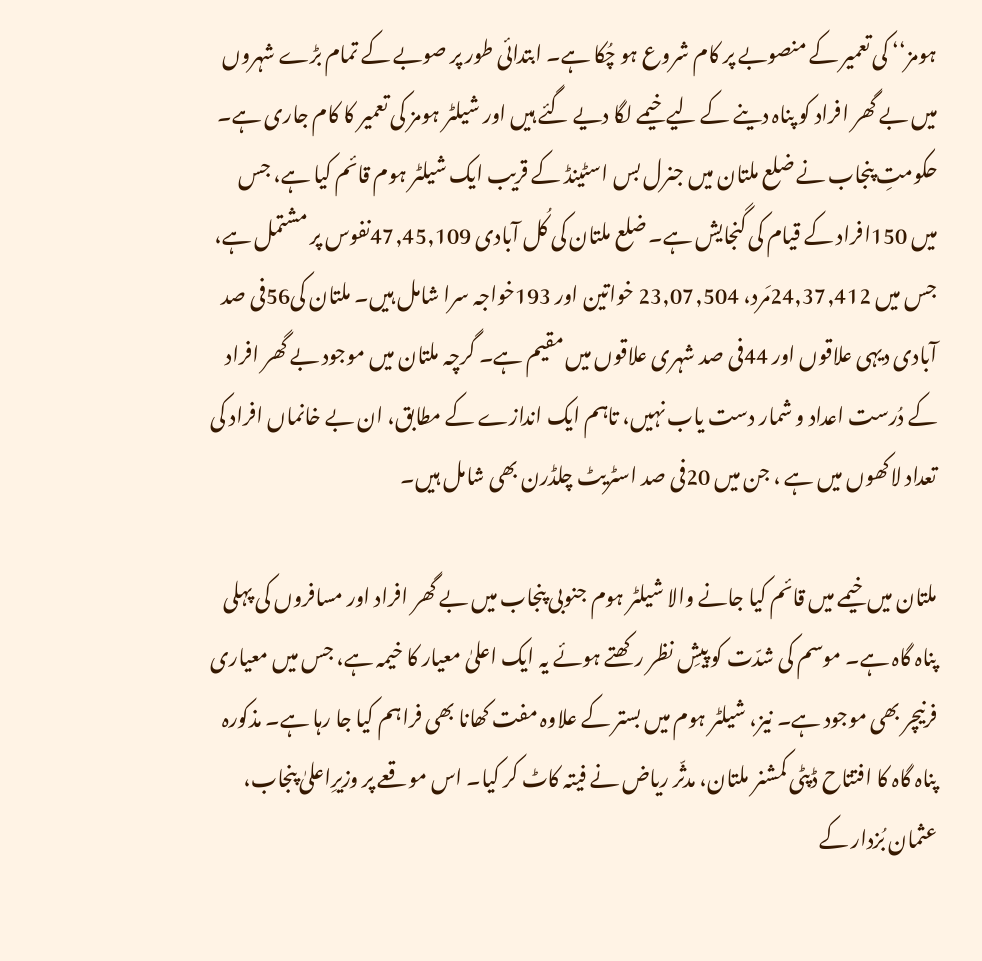ہومز‘‘ کی تعمیر کے منصوبے پر کام شروع ہو چُکا ہے۔ ابتدائی طور پر صوبے کے تمام بڑے شہروں میں بے گھر افراد کو پناہ دینے کے لیے خیمے لگا دیے گئے ہیں اور شیلٹر ہومز کی تعمیر کا کام جاری ہے۔ حکومتِ پنجاب نے ضلع ملتان میں جنرل بس اسٹینڈ کے قریب ایک شیلٹر ہوم قائم کیا ہے، جس میں 150افراد کے قیام کی گنجایش ہے۔ ضلع ملتان کی کُل آبادی 47,45,109نفوس پر مشتمل ہے، جس میں 24,37,412مَرد، 23,07,504 خواتین اور 193خواجہ سرا شامل ہیں۔ ملتان کی56فی صد آبادی دیہی علاقوں اور 44فی صد شہری علاقوں میں مقیم ہے۔ گرچہ ملتان میں موجود بے گھر افراد کے دُرست اعداد و شمار دست یاب نہیں، تاہم ایک اندازے کے مطابق، ان بے خانماں افراد کی تعداد لاکھوں میں ہے ، جن میں 20فی صد اسٹریٹ چلڈرن بھی شامل ہیں۔

ملتان میں خیمے میں قائم کیا جانے والا شیلٹر ہوم جنوبی پنجاب میں بے گھر افراد اور مسافروں کی پہلی پناہ گاہ ہے۔ موسم کی شدّت کو پیشِ نظر رکھتے ہوئے یہ ایک اعلیٰ معیار کا خیمہ ہے، جس میں معیاری فرنیچر بھی موجود ہے۔ نیز، شیلٹر ہوم میں بستر کے علاوہ مفت کھانا بھی فراہم کیا جا رہا ہے۔ مذکورہ پناہ گاہ کا افتتاح ڈپٹی کمشنر ملتان، مدثّر ریاض نے فیتہ کاٹ کر کیا۔ اس موقعے پر وزیرِاعلیٰ پنجاب، عثمان بُزدار کے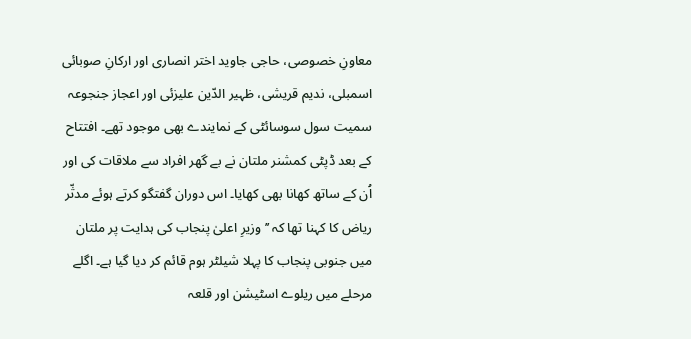معاونِ خصوصی، حاجی جاوید اختر انصاری اور ارکانِ صوبائی اسمبلی، ندیم قریشی، ظہیر الدّین علیزئی اور اعجاز جنجوعہ سمیت سول سوسائٹی کے نمایندے بھی موجود تھے۔ افتتاح کے بعد ڈپٹی کمشنر ملتان نے بے گھر افراد سے ملاقات کی اور اُن کے ساتھ کھانا بھی کھایا۔ اس دوران گفتگو کرتے ہوئے مدثّر ریاض کا کہنا تھا کہ ’’وزیرِ اعلیٰ پنجاب کی ہدایت پر ملتان میں جنوبی پنجاب کا پہلا شیلٹر ہوم قائم کر دیا گیا ہے۔ اگلے مرحلے میں ریلوے اسٹیشن اور قلعہ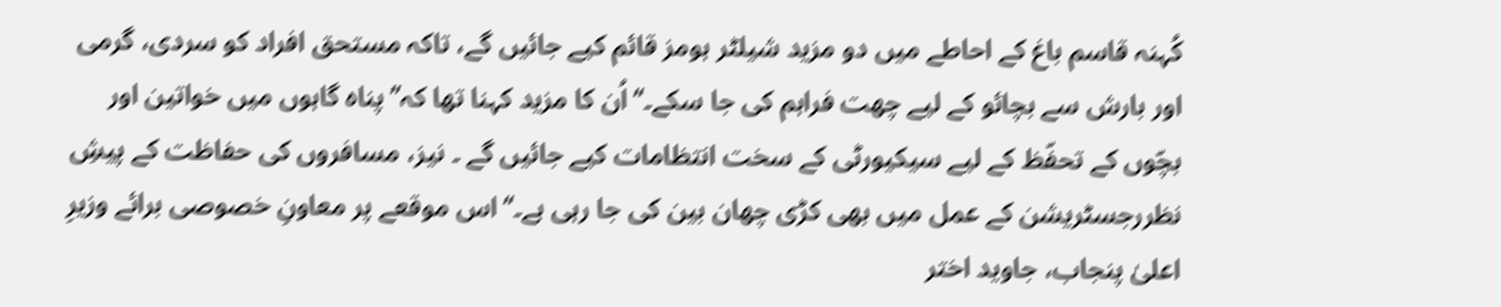کُہنہ قاسم باغ کے احاطے میں دو مزید شیلٹر ہومز قائم کیے جائیں گے، تاکہ مستحق افراد کو سردی، گرمی اور بارش سے بچائو کے لیے چھت فراہم کی جا سکے۔‘‘ اُن کا مزید کہنا تھا کہ’’ پناہ گاہوں میں خواتین اور بچّوں کے تحفّظ کے لیے سیکیورٹی کے سخت انتظامات کیے جائیں گے ۔ نیز، مسافروں کی حفاظت کے پیشِ نظررجسٹریشن کے عمل میں بھی کڑی چھان بین کی جا رہی ہے۔‘‘ اس موقعے پر معاونِ خصوصی برائے وزیرِ اعلیٰ پنجاب، جاوید اختر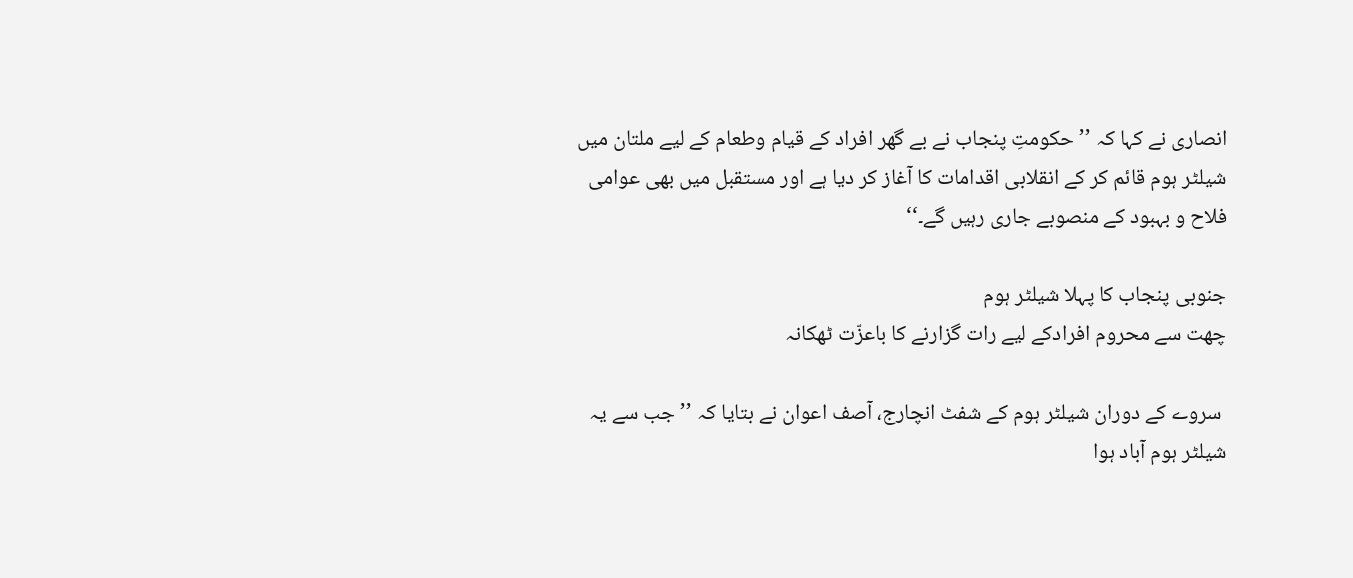انصاری نے کہا کہ ’’حکومتِ پنجاب نے بے گھر افراد کے قیام وطعام کے لیے ملتان میں شیلٹر ہوم قائم کر کے انقلابی اقدامات کا آغاز کر دیا ہے اور مستقبل میں بھی عوامی فلاح و بہبود کے منصوبے جاری رہیں گے۔‘‘

جنوبی پنجاب کا پہلا شیلٹر ہوم
چھت سے محروم افرادکے لیے رات گزارنے کا باعزّت ٹھکانہ

 سروے کے دوران شیلٹر ہوم کے شفٹ انچارج، آصف اعوان نے بتایا کہ ’’جب سے یہ شیلٹر ہوم آباد ہوا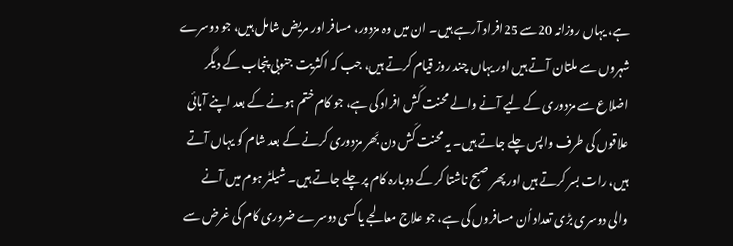ہے، یہاں روزانہ 20سے 25افراد آرہے ہیں۔ ان میں وہ مزدور، مسافر اور مریض شامل ہیں، جو دوسرے شہروں سے ملتان آتے ہیں اور یہاں چند روز قیام کرتے ہیں، جب کہ اکثریت جنوبی پنجاب کے دیگر اضلاع سے مزدوری کے لیے آنے والے محنت کَش افراد کی ہے، جو کام ختم ہونے کے بعد اپنے آبائی علاقوں کی طرف واپس چلے جاتے ہیں۔ یہ محنت کَش دن بَھر مزدوری کرنے کے بعد شام کو یہاں آتے ہیں، رات بسر کرتے ہیں اور پھر صبح ناشتا کر کے دوبارہ کام پر چلے جاتے ہیں۔ شیلٹر ہوم میں آنے والی دوسری بڑی تعداد اُن مسافروں کی ہے، جو علاج معالجے یا کسی دوسرے ضروری کام کی غرض سے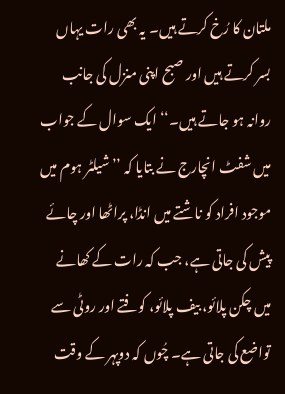ملتان کا رُخ کرتے ہیں۔ یہ بھی رات یہاں بسر کرتے ہیں اور صبح اپنی منزل کی جانب روانہ ہو جاتے ہیں۔‘‘ ایک سوال کے جواب میں شفٹ انچارج نے بتایا کہ ’’شیلٹر ہوم میں موجود افراد کو ناشتے میں انڈا، پراٹھا اور چائے پیش کی جاتی ہے، جب کہ رات کے کھانے میں چکن پلائو، بیف پلائو، کوفتے اور روٹی سے تواضع کی جاتی ہے۔ چُوں کہ دوپہر کے وقت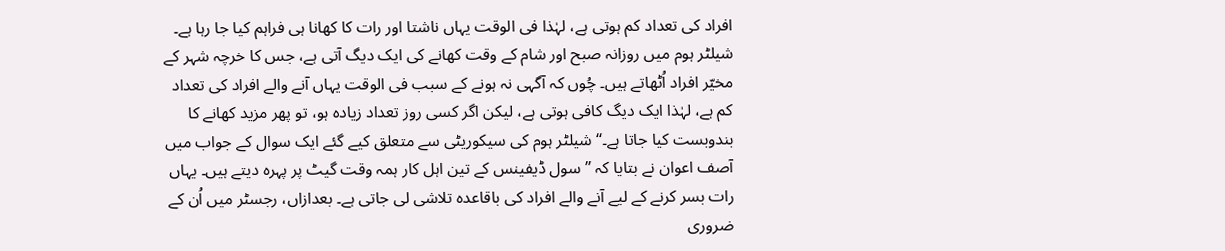افراد کی تعداد کم ہوتی ہے، لہٰذا فی الوقت یہاں ناشتا اور رات کا کھانا ہی فراہم کیا جا رہا ہے۔ شیلٹر ہوم میں روزانہ صبح اور شام کے وقت کھانے کی ایک دیگ آتی ہے، جس کا خرچہ شہر کے مخیّر افراد اُٹھاتے ہیں۔ چُوں کہ آگہی نہ ہونے کے سبب فی الوقت یہاں آنے والے افراد کی تعداد کم ہے، لہٰذا ایک دیگ کافی ہوتی ہے، لیکن اگر کسی روز تعداد زیادہ ہو، تو پھر مزید کھانے کا بندوبست کیا جاتا ہے۔‘‘شیلٹر ہوم کی سیکوریٹی سے متعلق کیے گئے ایک سوال کے جواب میں آصف اعوان نے بتایا کہ ’’سول ڈیفینس کے تین اہل کار ہمہ وقت گیٹ پر پہرہ دیتے ہیں۔ یہاں رات بسر کرنے کے لیے آنے والے افراد کی باقاعدہ تلاشی لی جاتی ہے۔ بعدازاں، رجسٹر میں اُن کے ضروری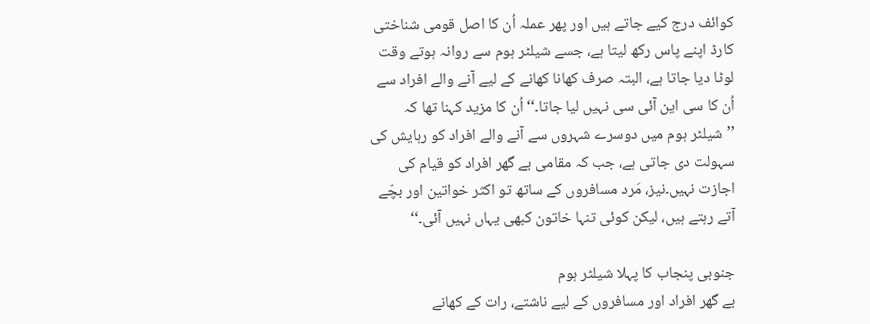کوائف درج کیے جاتے ہیں اور پھر عملہ اُن کا اصل قومی شناختی کارڈ اپنے پاس رکھ لیتا ہے، جسے شیلٹر ہوم سے روانہ ہوتے وقت لوٹا دیا جاتا ہے، البتہ صرف کھانا کھانے کے لیے آنے والے افراد سے اُن کا سی این آئی سی نہیں لیا جاتا۔‘‘ اُن کا مزید کہنا تھا کہ ’’شیلٹر ہوم میں دوسرے شہروں سے آنے والے افراد کو رہایش کی سہولت دی جاتی ہے، جب کہ مقامی بے گھر افراد کو قیام کی اجازت نہیں۔نیز، مَرد مسافروں کے ساتھ تو اکثر خواتین اور بچّے آتے رہتے ہیں، لیکن کوئی تنہا خاتون کبھی یہاں نہیں آئی۔‘‘

جنوبی پنجاب کا پہلا شیلٹر ہوم
بے گھر افراد اور مسافروں کے لیے ناشتے، رات کے کھانے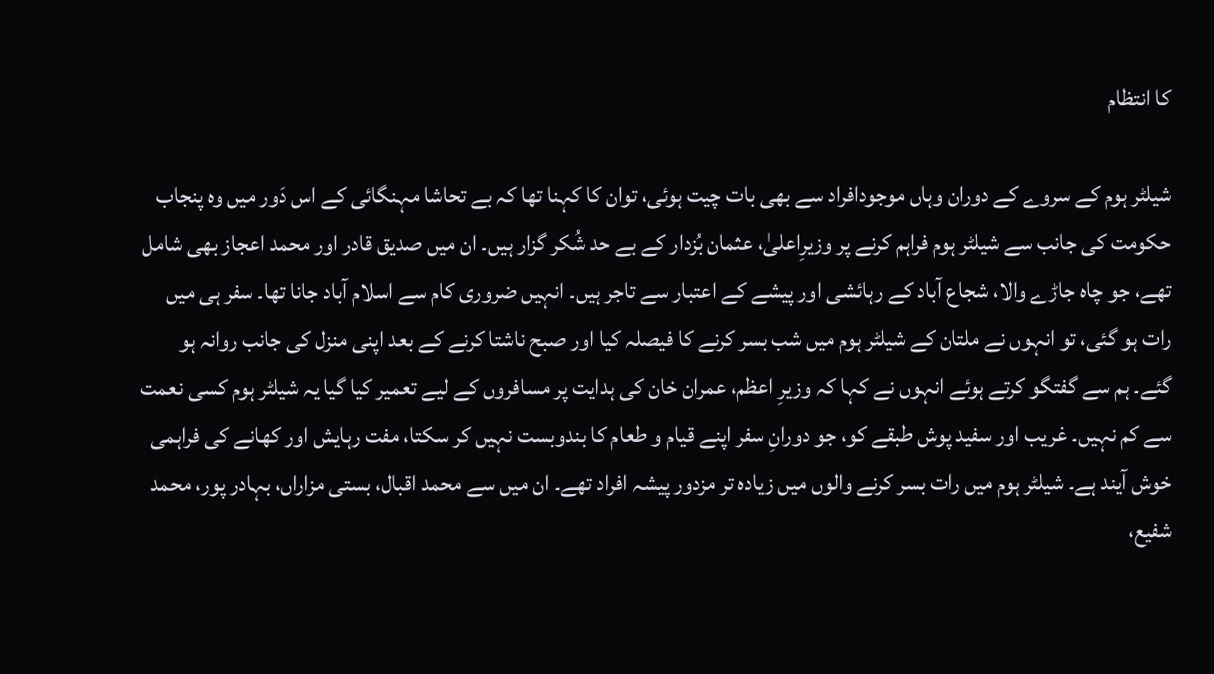کا انتظام

شیلٹر ہوم کے سروے کے دوران وہاں موجودافراد سے بھی بات چیت ہوئی، توان کا کہنا تھا کہ بے تحاشا مہنگائی کے اس دَور میں وہ پنجاب حکومت کی جانب سے شیلٹر ہوم فراہم کرنے پر وزیرِاعلیٰ، عثمان بُزدار کے بے حد شُکر گزار ہیں۔ ان میں صدیق قادر اور محمد اعجاز بھی شامل تھے، جو چاہ جاڑے والا، شجاع آباد کے رہائشی اور پیشے کے اعتبار سے تاجر ہیں۔ انہیں ضروری کام سے اسلام آباد جانا تھا۔ سفر ہی میں رات ہو گئی، تو انہوں نے ملتان کے شیلٹر ہوم میں شب بسر کرنے کا فیصلہ کیا اور صبح ناشتا کرنے کے بعد اپنی منزل کی جانب روانہ ہو گئے۔ ہم سے گفتگو کرتے ہوئے انہوں نے کہا کہ وزیرِ اعظم، عمران خان کی ہدایت پر مسافروں کے لیے تعمیر کیا گیا یہ شیلٹر ہوم کسی نعمت سے کم نہیں۔ غریب اور سفید پوش طبقے کو، جو دورانِ سفر اپنے قیام و طعام کا بندوبست نہیں کر سکتا، مفت رہایش اور کھانے کی فراہمی خوش آیند ہے۔ شیلٹر ہوم میں رات بسر کرنے والوں میں زیادہ تر مزدور پیشہ افراد تھے۔ ان میں سے محمد اقبال، بستی مزاراں، بہادر پور، محمد شفیع،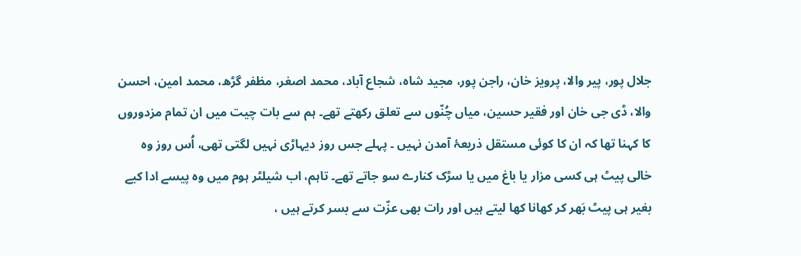جلال پور، پیر والا، پرویز خان، راجن پور، مجید شاہ، شجاع آباد، محمد اصغر، مظفر گڑھ، محمد امین، احسن والا، ڈی جی خان اور فقیر حسین، میاں چُنّوں سے تعلق رکھتے تھے۔ ہم سے بات چیت میں ان تمام مزدوروں کا کہنا تھا کہ ان کا کوئی مستقل ذریعۂ آمدن نہیں ۔ پہلے جس روز دیہاڑی نہیں لگتی تھی، اُس روز وہ خالی پیٹ ہی کسی مزار یا باغ میں یا سڑک کنارے سو جاتے تھے۔ تاہم، اب شیلٹر ہوم میں وہ پیسے ادا کیے بغیر ہی پیٹ بَھر کر کھانا کھا لیتے ہیں اور رات بھی عزّت سے بسر کرتے ہیں ،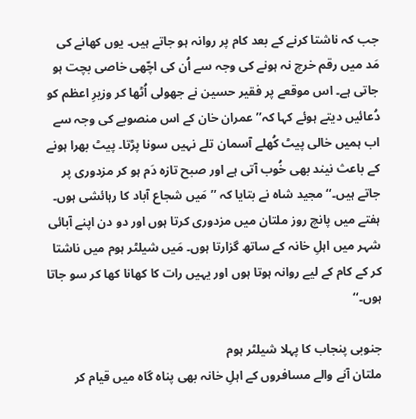جب کہ ناشتا کرنے کے بعد کام پر روانہ ہو جاتے ہیں۔ یوں کھانے کی مَد میں رقم خرچ نہ ہونے کی وجہ سے اُن کی اچّھی خاصی بچت ہو جاتی ہے۔ اس موقعے پر فقیر حسین نے جھولی اُٹھا کر وزیرِ اعظم کو دُعائیں دیتے ہوئے کہا کہ’’عمران خان کے اس منصوبے کی وجہ سے اب ہمیں خالی پیٹ کُھلے آسمان تلے نہیں سونا پڑتا۔ پیٹ بھرا ہونے کے باعث نیند بھی خُوب آتی ہے اور صبح تازہ دَم ہو کر مزدوری پر جاتے ہیں۔‘‘ مجید شاہ نے بتایا کہ ’’ مَیں شجاع آباد کا رہائشی ہوں۔ ہفتے میں پانچ روز ملتان میں مزدوری کرتا ہوں اور دو دن اپنے آبائی شہر میں اہلِ خانہ کے ساتھ گزارتا ہوں۔ مَیں شیلٹر ہوم میں ناشتا کر کے کام کے لیے روانہ ہوتا ہوں اور یہیں رات کا کھانا کھا کر سو جاتا ہوں۔‘‘

جنوبی پنجاب کا پہلا شیلٹر ہوم
ملتان آنے والے مسافروں کے اہلِ خانہ بھی پناہ گاہ میں قیام کر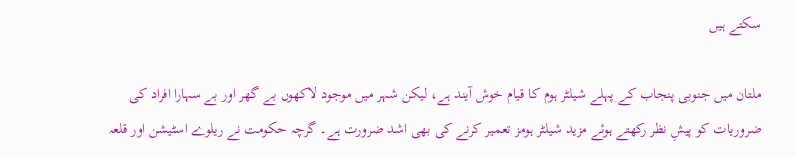سکتے ہیں

ملتان میں جنوبی پنجاب کے پہلے شیلٹر ہوم کا قیام خوش آیند ہے، لیکن شہر میں موجود لاکھوں بے گھر اور بے سہارا افراد کی ضروریات کو پیشِ نظر رکھتے ہوئے مزید شیلٹر ہومز تعمیر کرنے کی بھی اشد ضرورت ہے۔ گرچہ حکومت نے ریلوے اسٹیشن اور قلعہ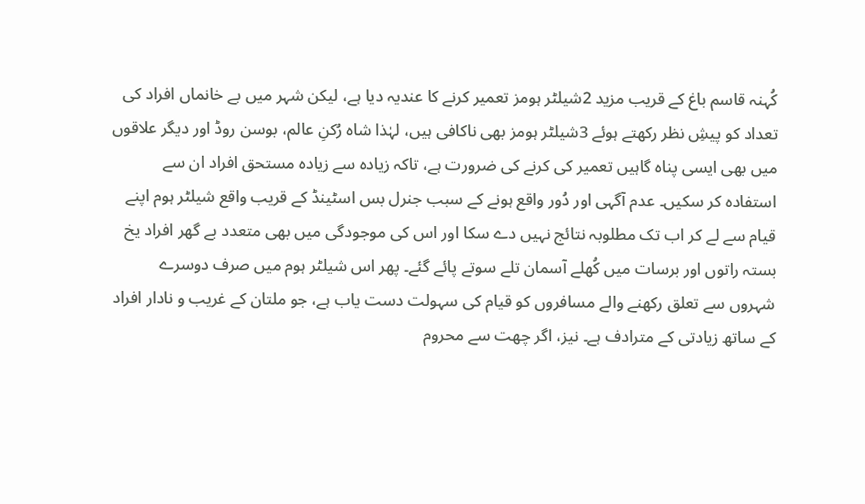کُہنہ قاسم باغ کے قریب مزید 2شیلٹر ہومز تعمیر کرنے کا عندیہ دیا ہے، لیکن شہر میں بے خانماں افراد کی تعداد کو پیشِ نظر رکھتے ہوئے 3شیلٹر ہومز بھی ناکافی ہیں، لہٰذا شاہ رُکنِ عالم، بوسن روڈ اور دیگر علاقوں میں بھی ایسی پناہ گاہیں تعمیر کی کرنے کی ضرورت ہے، تاکہ زیادہ سے زیادہ مستحق افراد ان سے استفادہ کر سکیں۔ عدم آگہی اور دُور واقع ہونے کے سبب جنرل بس اسٹینڈ کے قریب واقع شیلٹر ہوم اپنے قیام سے لے کر اب تک مطلوبہ نتائج نہیں دے سکا اور اس کی موجودگی میں بھی متعدد بے گھر افراد یخ بستہ راتوں اور برسات میں کُھلے آسمان تلے سوتے پائے گئے۔ پھر اس شیلٹر ہوم میں صرف دوسرے شہروں سے تعلق رکھنے والے مسافروں کو قیام کی سہولت دست یاب ہے، جو ملتان کے غریب و نادار افراد کے ساتھ زیادتی کے مترادف ہے۔ نیز، اگر چھت سے محروم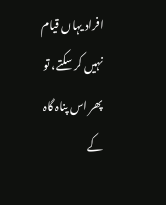افراد یہاں قیام نہیں کر سکتے، تو پھر اس پناہ گاہ کے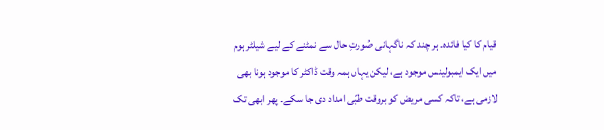قیام کا کیا فائدہ۔ ہر چند کہ ناگہانی صُورتِ حال سے نمٹنے کے لیے شیلٹر ہوم میں ایک ایمبولینس موجود ہے، لیکن یہاں ہمہ وقت ڈاکٹر کا موجود ہونا بھی لازمی ہے، تاکہ کسی مریض کو بروقت طبّی امداد دی جا سکے۔ پھر ابھی تک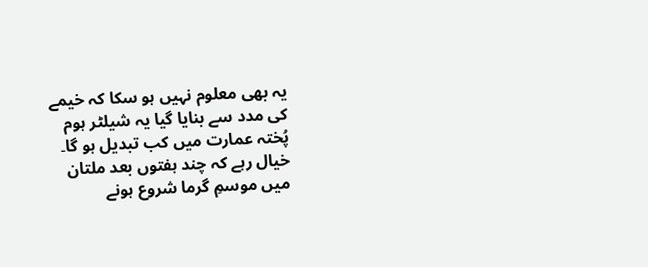یہ بھی معلوم نہیں ہو سکا کہ خیمے کی مدد سے بنایا گیا یہ شیلٹر ہوم پُختہ عمارت میں کب تبدیل ہو گا۔ خیال رہے کہ چند ہفتوں بعد ملتان میں موسمِ گرما شروع ہونے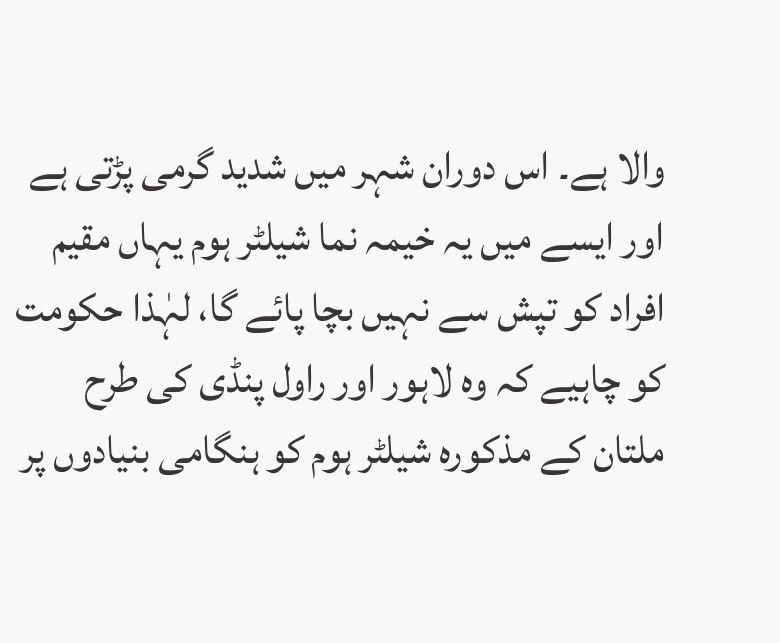والا ہے۔ اس دوران شہر میں شدید گرمی پڑتی ہے اور ایسے میں یہ خیمہ نما شیلٹر ہوم یہاں مقیم افراد کو تپش سے نہیں بچا پائے گا، لہٰذا حکومت کو چاہیے کہ وہ لاہور اور راول پنڈی کی طرح ملتان کے مذکورہ شیلٹر ہوم کو ہنگامی بنیادوں پر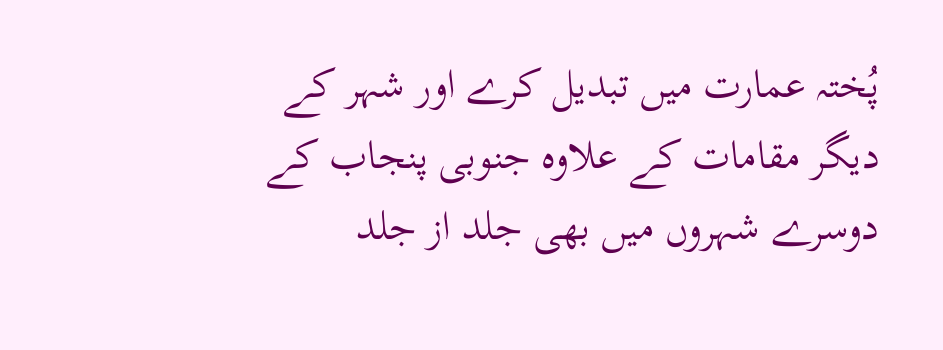پُختہ عمارت میں تبدیل کرے اور شہر کے دیگر مقامات کے علاوہ جنوبی پنجاب کے دوسرے شہروں میں بھی جلد از جلد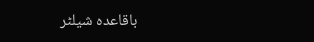باقاعدہ شیلٹر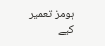ہومز تعمیر کیے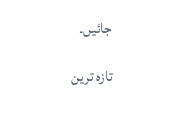جائیں۔

تازہ ترین